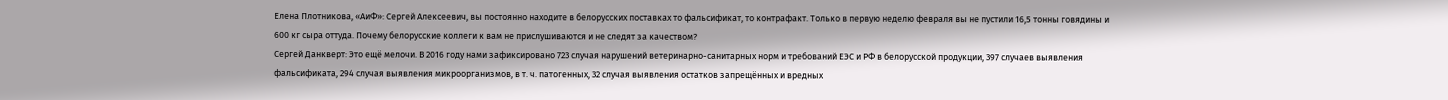Елена Плотникова, «АиФ»: Сергей Алексеевич, вы постоянно находите в белорусских поставках то фальсификат, то контрафакт. Только в первую неделю февраля вы не пустили 16,5 тонны говядины и 600 кг сыра оттуда. Почему белорусские коллеги к вам не прислушиваются и не следят за качеством?
Сергей Данкверт: Это ещё мелочи. В 2016 году нами зафиксировано 723 случая нарушений ветеринарно-санитарных норм и требований ЕЭС и РФ в белорусской продукции, 397 случаев выявления фальсификата, 294 случая выявления микроорганизмов, в т. ч. патогенных, 32 случая выявления остатков запрещённых и вредных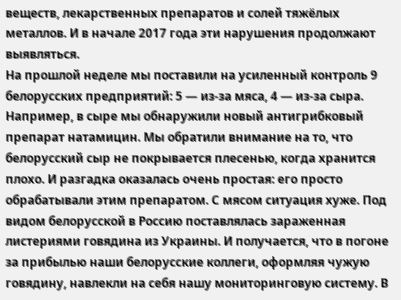веществ, лекарственных препаратов и солей тяжёлых металлов. И в начале 2017 года эти нарушения продолжают выявляться.
На прошлой неделе мы поставили на усиленный контроль 9 белорусских предприятий: 5 — из-за мяса, 4 — из-за сыра. Например, в сыре мы обнаружили новый антигрибковый препарат натамицин. Мы обратили внимание на то, что белорусский сыр не покрывается плесенью, когда хранится плохо. И разгадка оказалась очень простая: его просто обрабатывали этим препаратом. С мясом ситуация хуже. Под видом белорусской в Россию поставлялась зараженная листериями говядина из Украины. И получается, что в погоне за прибылью наши белорусские коллеги, оформляя чужую говядину, навлекли на себя нашу мониторинговую систему. В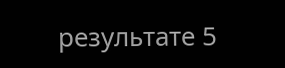результате 5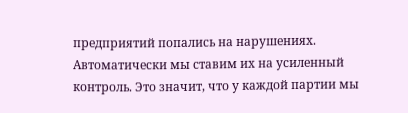предприятий попались на нарушениях. Автоматически мы ставим их на усиленный контроль. Это значит, что у каждой партии мы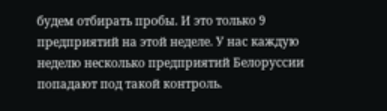будем отбирать пробы. И это только 9 предприятий на этой неделе. У нас каждую неделю несколько предприятий Белоруссии попадают под такой контроль.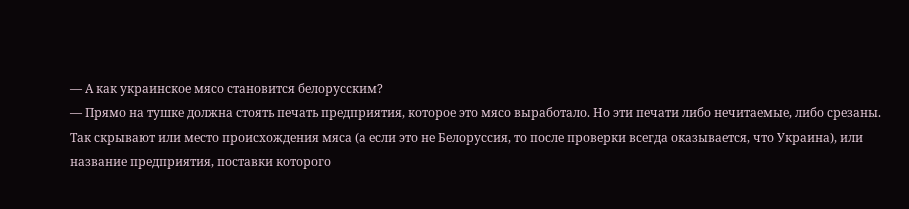— А как украинское мясо становится белорусским?
— Прямо на тушке должна стоять печать предприятия, которое это мясо выработало. Но эти печати либо нечитаемые, либо срезаны. Так скрывают или место происхождения мяса (а если это не Белоруссия, то после проверки всегда оказывается, что Украина), или название предприятия, поставки которого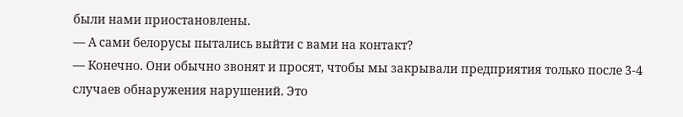были нами приостановлены.
— А сами белорусы пытались выйти с вами на контакт?
— Конечно. Они обычно звонят и просят, чтобы мы закрывали предприятия только после 3-4 случаев обнаружения нарушений. Это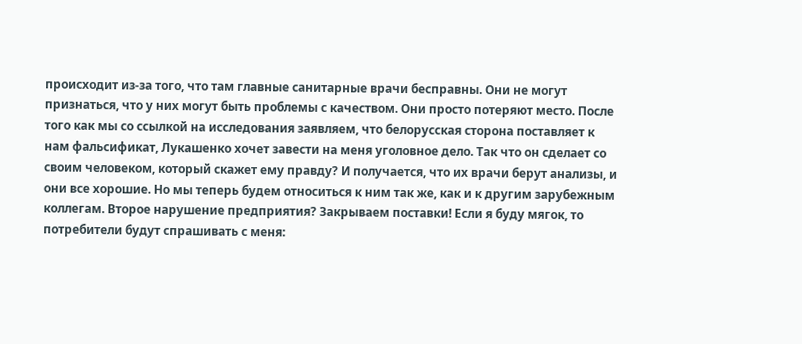происходит из-за того, что там главные санитарные врачи бесправны. Они не могут признаться, что у них могут быть проблемы с качеством. Они просто потеряют место. После того как мы со ссылкой на исследования заявляем, что белорусская сторона поставляет к нам фальсификат, Лукашенко хочет завести на меня уголовное дело. Так что он сделает со своим человеком, который скажет ему правду? И получается, что их врачи берут анализы, и они все хорошие. Но мы теперь будем относиться к ним так же, как и к другим зарубежным коллегам. Второе нарушение предприятия? Закрываем поставки! Если я буду мягок, то потребители будут спрашивать с меня: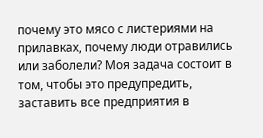почему это мясо с листериями на прилавках, почему люди отравились или заболели? Моя задача состоит в том, чтобы это предупредить, заставить все предприятия в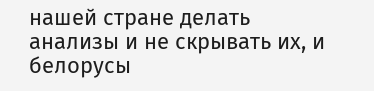нашей стране делать анализы и не скрывать их, и белорусы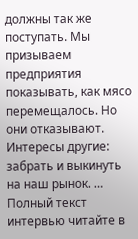должны так же поступать. Мы призываем предприятия показывать, как мясо перемещалось. Но они отказывают. Интересы другие: забрать и выкинуть на наш рынок. …
Полный текст интервью читайте в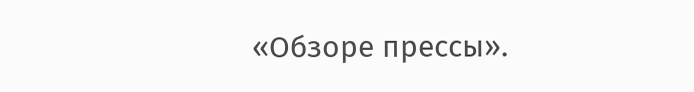«Обзоре прессы».